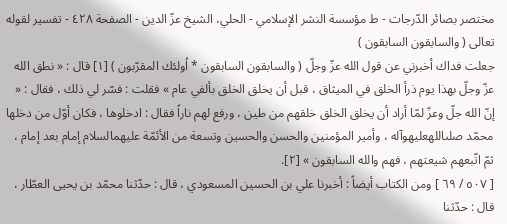مختصر بصائر الدّرجات - ط مؤسسة النشر الإسلامي - الحلي، الشيخ عزّ الدين - الصفحة ٤٢٨ - تفسير لقوله تعالى ( والسابقون السابقون )
جعلت فداك أخبرني عن قول الله عزّ وجلّ ( والسابقون السابقون * اُولئك المقرّبون ) [١] قال : « نطق الله عزّ وجلّ بهذا يوم ذرأ الخلق في الميثاق ، قبل أن يخلق الخلق بألفي عام » فقلت : فسّر لي ذلك ، فقال : « إنّ الله جلّ وعزّ لمّا أراد أن يخلق الخلق خلقهم من طين ، ورفع لهم ناراً فقال : ادخلوها ، فكان أوّل من دخلها محمّد صلىاللهعليهوآله ، وأمير المؤمنين والحسن والحسين وتسعة من الأئمّة عليهمالسلام إمام بعد إمام ، ثمّ اتّبعهم شيعتهم ، فهم والله السابقون » [٢].
[ ٥٠٧ / ٦٩ ] ومن الكتاب أيضاً : أخبرنا علي بن الحسين المسعودي ، قال : حدّثنا محمّد بن يحيى العطّار ، قال : حدّثنا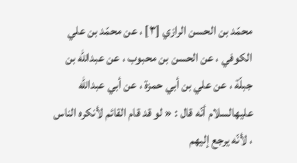محمّد بن الحسن الرازي [٣] ، عن محمّد بن علي الكوفي ، عن الحسن بن محبوب ، عن عبدالله بن جبلّة ، عن علي بن أبي حمزة ، عن أبي عبدالله عليهالسلام أنّه قال : « لو قد قام القائم لأنكره الناس ، لأنّه يرجع إليهم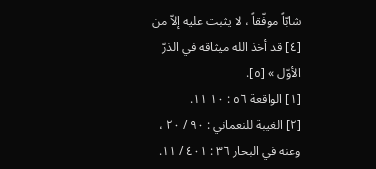شابّاً موفّقاً ، لا يثبت عليه إلاّ من [٤] قد أخذ الله ميثاقه في الذرّ الأوّل » [٥].
[١] الواقعة ٥٦ : ١٠ ١١.
[٢] الغيبة للنعماني : ٩٠ / ٢٠ ، وعنه في البحار ٣٦ : ٤٠١ / ١١.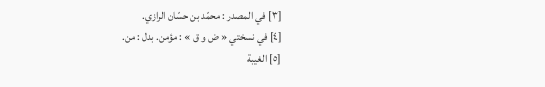[٣] في المصدر : محمّد بن حسّان الرازي.
[٤] في نسختي « ض و ق » : مؤمن. بدل : من.
[٥] الغيبة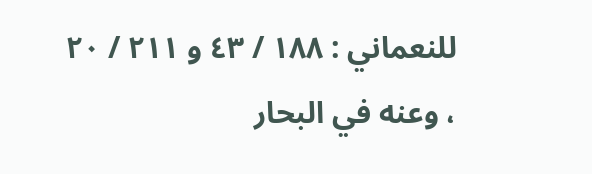للنعماني : ١٨٨ / ٤٣ و ٢١١ / ٢٠ ، وعنه في البحار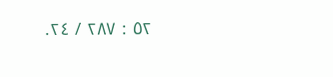٥٢ : ٢٨٧ / ٢٤.